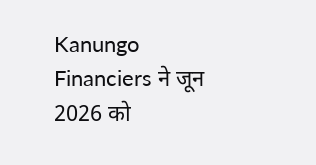Kanungo Financiers ने जून 2026 को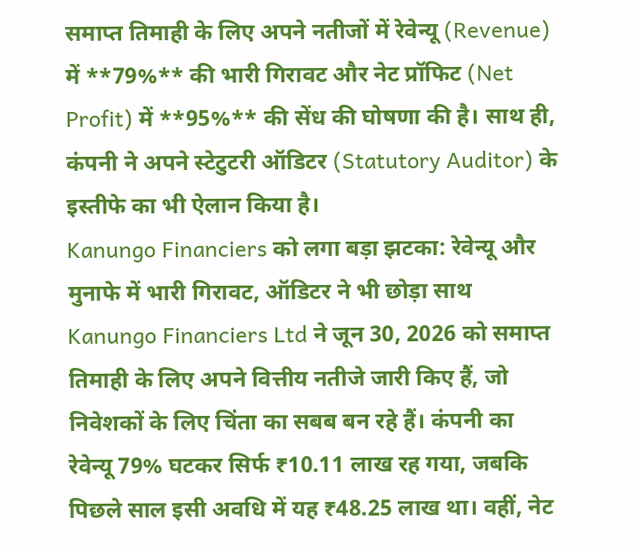समाप्त तिमाही के लिए अपने नतीजों में रेवेन्यू (Revenue) में **79%** की भारी गिरावट और नेट प्रॉफिट (Net Profit) में **95%** की सेंध की घोषणा की है। साथ ही, कंपनी ने अपने स्टेटुटरी ऑडिटर (Statutory Auditor) के इस्तीफे का भी ऐलान किया है।
Kanungo Financiers को लगा बड़ा झटका: रेवेन्यू और मुनाफे में भारी गिरावट, ऑडिटर ने भी छोड़ा साथ
Kanungo Financiers Ltd ने जून 30, 2026 को समाप्त तिमाही के लिए अपने वित्तीय नतीजे जारी किए हैं, जो निवेशकों के लिए चिंता का सबब बन रहे हैं। कंपनी का रेवेन्यू 79% घटकर सिर्फ ₹10.11 लाख रह गया, जबकि पिछले साल इसी अवधि में यह ₹48.25 लाख था। वहीं, नेट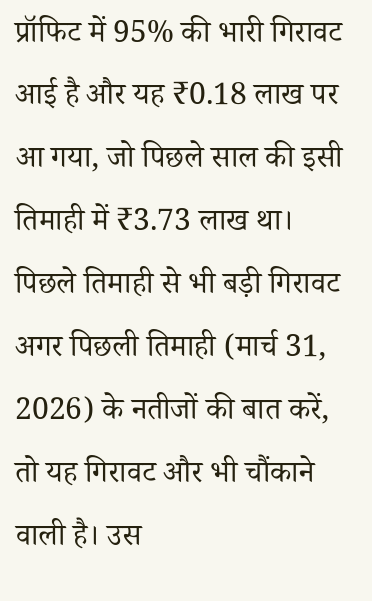प्रॉफिट में 95% की भारी गिरावट आई है और यह ₹0.18 लाख पर आ गया, जो पिछले साल की इसी तिमाही में ₹3.73 लाख था।
पिछले तिमाही से भी बड़ी गिरावट
अगर पिछली तिमाही (मार्च 31, 2026) के नतीजों की बात करें, तो यह गिरावट और भी चौंकाने वाली है। उस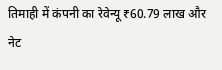तिमाही में कंपनी का रेवेन्यू ₹60.79 लाख और नेट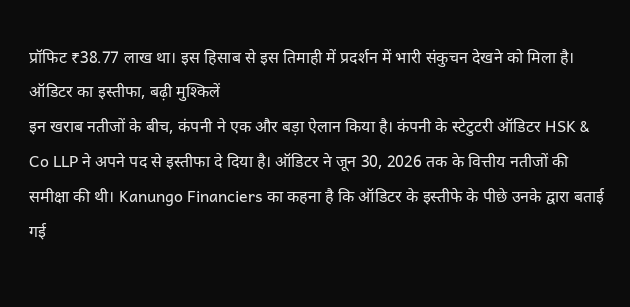प्रॉफिट ₹38.77 लाख था। इस हिसाब से इस तिमाही में प्रदर्शन में भारी संकुचन देखने को मिला है।
ऑडिटर का इस्तीफा, बढ़ी मुश्किलें
इन खराब नतीजों के बीच, कंपनी ने एक और बड़ा ऐलान किया है। कंपनी के स्टेटुटरी ऑडिटर HSK & Co LLP ने अपने पद से इस्तीफा दे दिया है। ऑडिटर ने जून 30, 2026 तक के वित्तीय नतीजों की समीक्षा की थी। Kanungo Financiers का कहना है कि ऑडिटर के इस्तीफे के पीछे उनके द्वारा बताई गई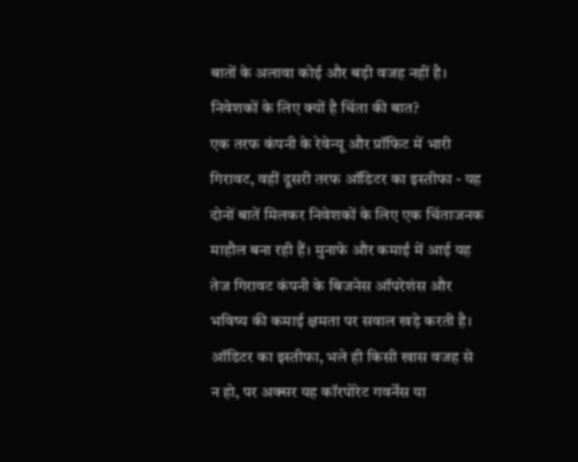बातों के अलावा कोई और बड़ी वजह नहीं है।
निवेशकों के लिए क्यों है चिंता की बात?
एक तरफ कंपनी के रेवेन्यू और प्रॉफिट में भारी गिरावट, वहीं दूसरी तरफ ऑडिटर का इस्तीफा - यह दोनों बातें मिलकर निवेशकों के लिए एक चिंताजनक माहौल बना रही हैं। मुनाफे और कमाई में आई यह तेज गिरावट कंपनी के बिजनेस ऑपरेशंस और भविष्य की कमाई क्षमता पर सवाल खड़े करती है। ऑडिटर का इस्तीफा, भले ही किसी खास वजह से न हो, पर अक्सर यह कॉरपोरेट गवर्नेंस या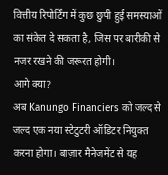वित्तीय रिपोर्टिंग में कुछ छुपी हुई समस्याओं का संकेत दे सकता है, जिस पर बारीकी से नजर रखने की जरूरत होगी।
आगे क्या?
अब Kanungo Financiers को जल्द से जल्द एक नया स्टेटुटरी ऑडिटर नियुक्त करना होगा। बाज़ार मैनेजमेंट से यह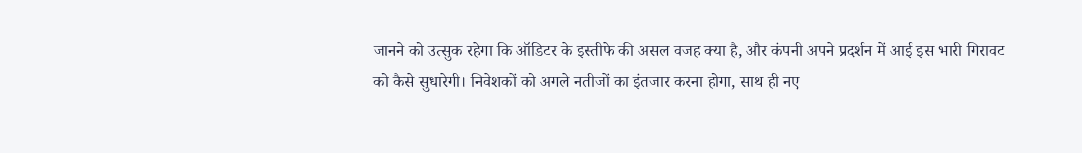जानने को उत्सुक रहेगा कि ऑडिटर के इस्तीफे की असल वजह क्या है, और कंपनी अपने प्रदर्शन में आई इस भारी गिरावट को कैसे सुधारेगी। निवेशकों को अगले नतीजों का इंतजार करना होगा, साथ ही नए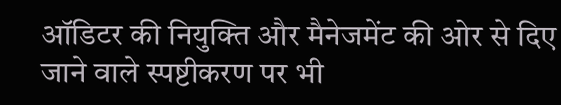ऑडिटर की नियुक्ति और मैनेजमेंट की ओर से दिए जाने वाले स्पष्टीकरण पर भी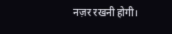नज़र रखनी होगी।